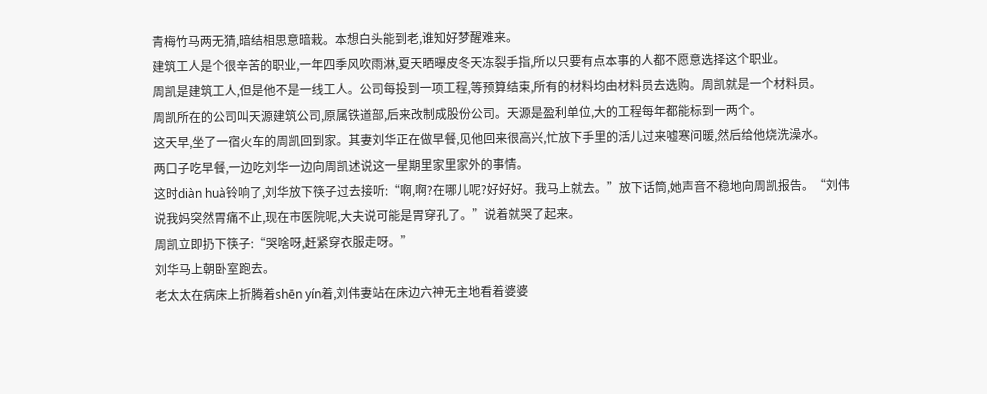青梅竹马两无猜,暗结相思意暗栽。本想白头能到老,谁知好梦醒难来。
建筑工人是个很辛苦的职业,一年四季风吹雨淋,夏天晒曝皮冬天冻裂手指,所以只要有点本事的人都不愿意选择这个职业。
周凯是建筑工人,但是他不是一线工人。公司每投到一项工程,等预算结束,所有的材料均由材料员去选购。周凯就是一个材料员。
周凯所在的公司叫天源建筑公司,原属铁道部,后来改制成股份公司。天源是盈利单位,大的工程每年都能标到一两个。
这天早,坐了一宿火车的周凯回到家。其妻刘华正在做早餐,见他回来很高兴,忙放下手里的活儿过来嘘寒问暖,然后给他烧洗澡水。
两口子吃早餐,一边吃刘华一边向周凯述说这一星期里家里家外的事情。
这时diàn huà铃响了,刘华放下筷子过去接听:“啊,啊?在哪儿呢?好好好。我马上就去。”放下话筒,她声音不稳地向周凯报告。“刘伟说我妈突然胃痛不止,现在市医院呢,大夫说可能是胃穿孔了。”说着就哭了起来。
周凯立即扔下筷子:“哭啥呀,赶紧穿衣服走呀。”
刘华马上朝卧室跑去。
老太太在病床上折腾着shēn yín着,刘伟妻站在床边六神无主地看着婆婆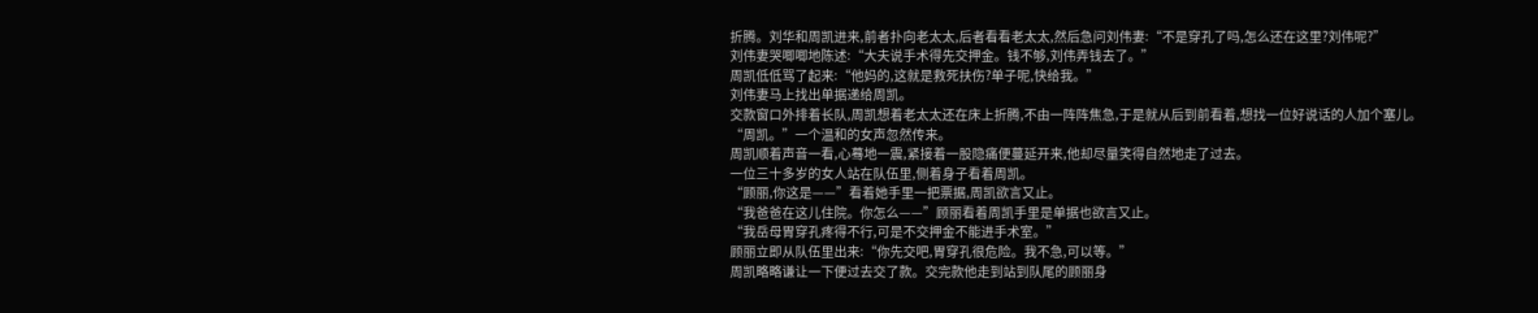折腾。刘华和周凯进来,前者扑向老太太,后者看看老太太,然后急问刘伟妻:“不是穿孔了吗,怎么还在这里?刘伟呢?”
刘伟妻哭唧唧地陈述:“大夫说手术得先交押金。钱不够,刘伟弄钱去了。”
周凯低低骂了起来:“他妈的,这就是救死扶伤?单子呢,快给我。”
刘伟妻马上找出单据递给周凯。
交款窗口外排着长队,周凯想着老太太还在床上折腾,不由一阵阵焦急,于是就从后到前看着,想找一位好说话的人加个塞儿。
“周凯。”一个温和的女声忽然传来。
周凯顺着声音一看,心蓦地一震,紧接着一股隐痛便蔓延开来,他却尽量笑得自然地走了过去。
一位三十多岁的女人站在队伍里,侧着身子看着周凯。
“顾丽,你这是——”看着她手里一把票据,周凯欲言又止。
“我爸爸在这儿住院。你怎么——”顾丽看着周凯手里是单据也欲言又止。
“我岳母胃穿孔疼得不行,可是不交押金不能进手术室。”
顾丽立即从队伍里出来:“你先交吧,胃穿孔很危险。我不急,可以等。”
周凯略略谦让一下便过去交了款。交完款他走到站到队尾的顾丽身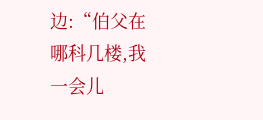边:“伯父在哪科几楼,我一会儿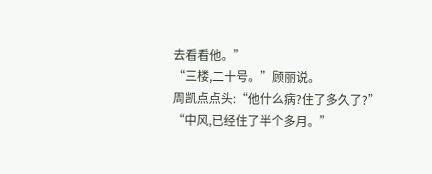去看看他。”
“三楼,二十号。”顾丽说。
周凯点点头:“他什么病?住了多久了?”
“中风,已经住了半个多月。”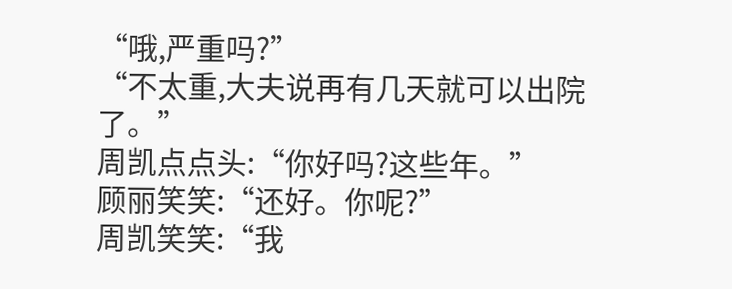“哦,严重吗?”
“不太重,大夫说再有几天就可以出院了。”
周凯点点头:“你好吗?这些年。”
顾丽笑笑:“还好。你呢?”
周凯笑笑:“我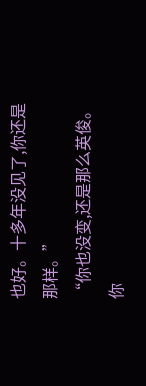也好。十多年没见了,你还是那样。”
“你也没变,还是那么英俊。你